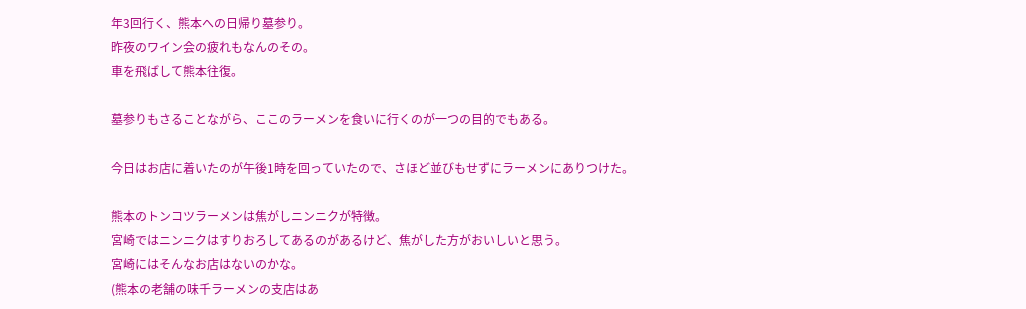年3回行く、熊本への日帰り墓参り。
昨夜のワイン会の疲れもなんのその。
車を飛ばして熊本往復。

墓参りもさることながら、ここのラーメンを食いに行くのが一つの目的でもある。

今日はお店に着いたのが午後1時を回っていたので、さほど並びもせずにラーメンにありつけた。

熊本のトンコツラーメンは焦がしニンニクが特徴。
宮崎ではニンニクはすりおろしてあるのがあるけど、焦がした方がおいしいと思う。
宮崎にはそんなお店はないのかな。
(熊本の老舗の味千ラーメンの支店はあ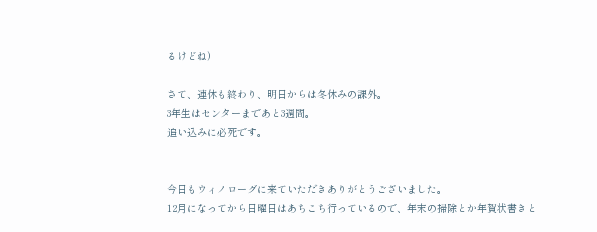るけどね)

さて、連休も終わり、明日からは冬休みの課外。
3年生はセンターまであと3週間。
追い込みに必死です。


今日もウィノローグに来ていただきありがとうございました。
12月になってから日曜日はあちこち行っているので、年末の掃除とか年賀状書きと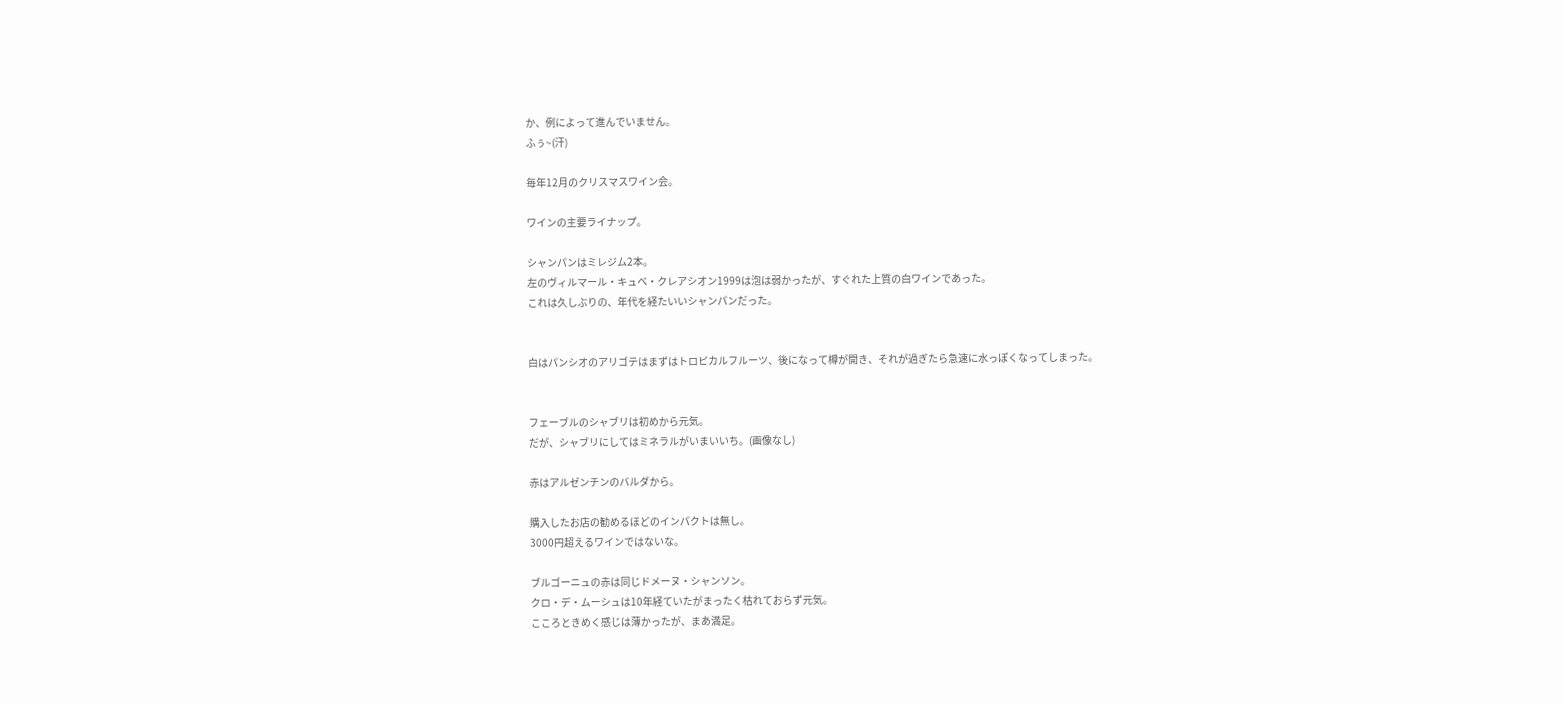か、例によって進んでいません。
ふぅ~(汗)

毎年12月のクリスマスワイン会。

ワインの主要ライナップ。

シャンパンはミレジム2本。
左のヴィルマール・キュベ・クレアシオン1999は泡は弱かったが、すぐれた上質の白ワインであった。
これは久しぶりの、年代を経たいいシャンパンだった。


白はパンシオのアリゴテはまずはトロピカルフルーツ、後になって樽が開き、それが過ぎたら急速に水っぽくなってしまった。


フェーブルのシャブリは初めから元気。
だが、シャブリにしてはミネラルがいまいいち。(画像なし)

赤はアルゼンチンのバルダから。

購入したお店の勧めるほどのインパクトは無し。
3000円超えるワインではないな。

ブルゴーニュの赤は同じドメーヌ・シャンソン。
クロ・デ・ムーシュは10年経ていたがまったく枯れておらず元気。
こころときめく感じは薄かったが、まあ満足。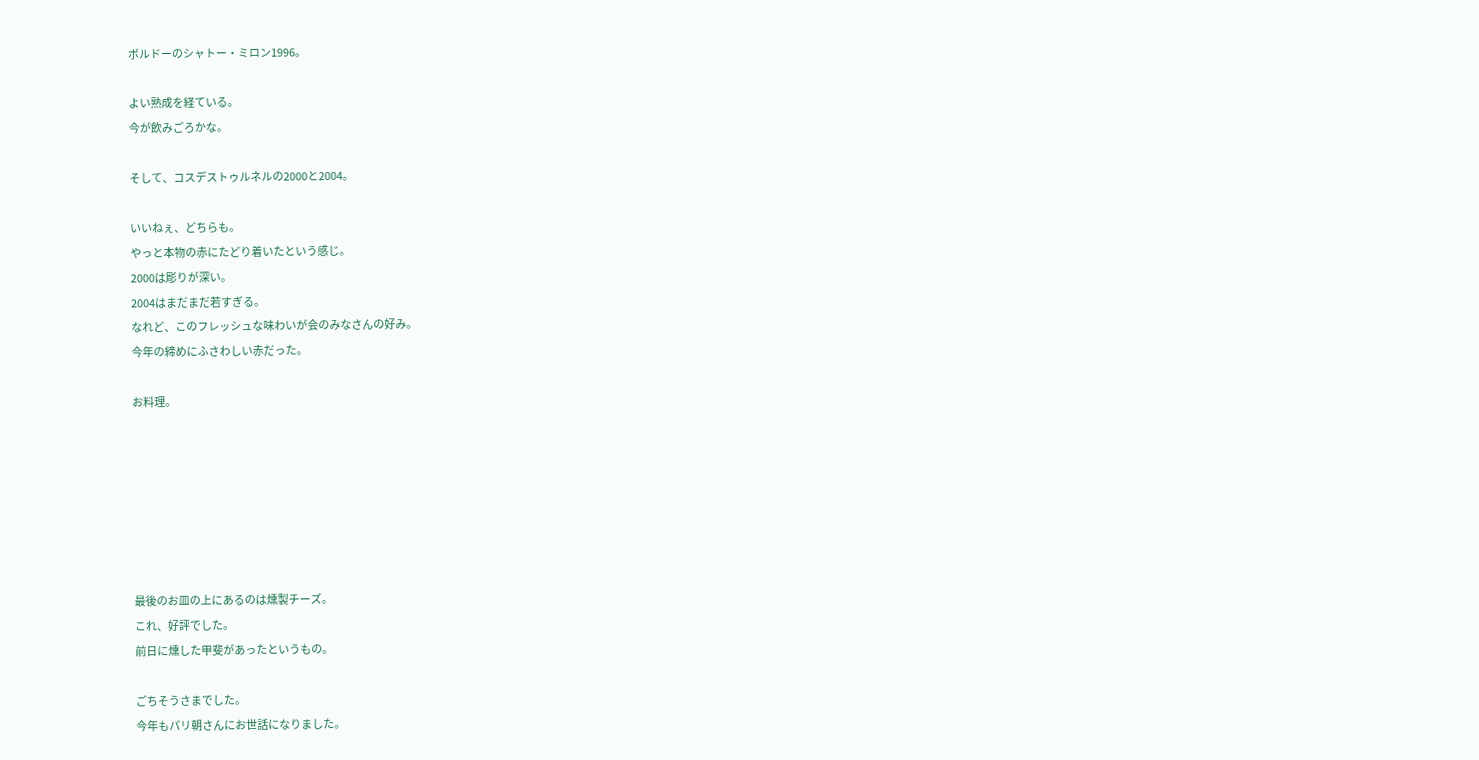ボルドーのシャトー・ミロン1996。

よい熟成を経ている。
今が飲みごろかな。

そして、コスデストゥルネルの2000と2004。

いいねぇ、どちらも。
やっと本物の赤にたどり着いたという感じ。
2000は彫りが深い。
2004はまだまだ若すぎる。
なれど、このフレッシュな味わいが会のみなさんの好み。
今年の締めにふさわしい赤だった。

お料理。







最後のお皿の上にあるのは燻製チーズ。
これ、好評でした。
前日に燻した甲斐があったというもの。

ごちそうさまでした。
今年もパリ朝さんにお世話になりました。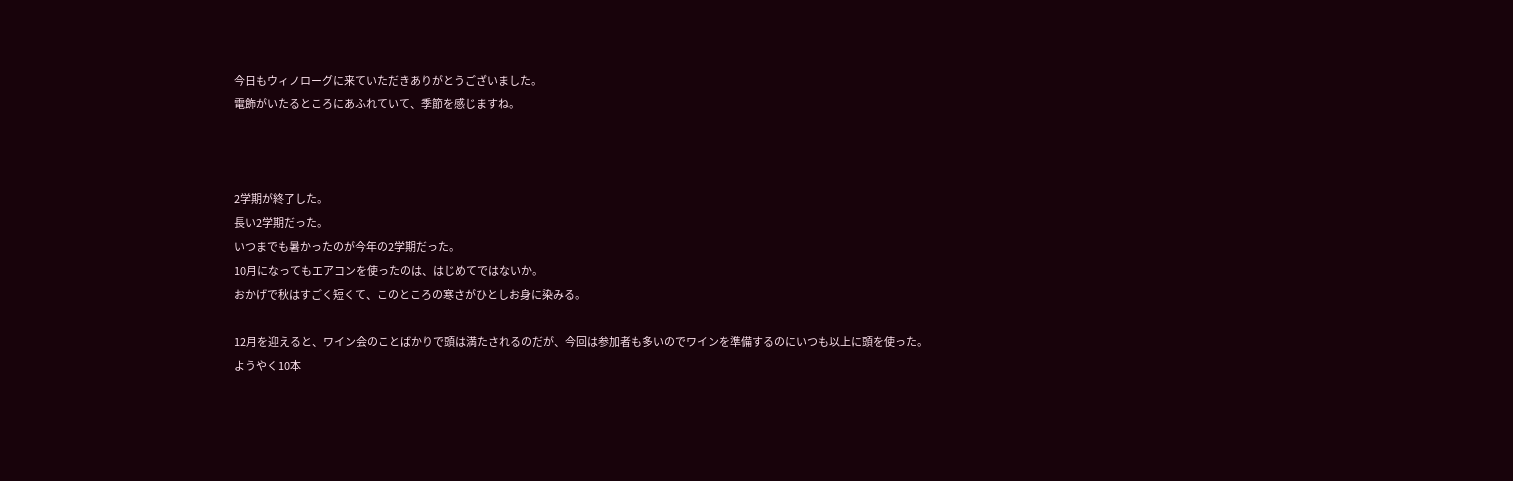今日もウィノローグに来ていただきありがとうございました。
電飾がいたるところにあふれていて、季節を感じますね。



2学期が終了した。
長い2学期だった。
いつまでも暑かったのが今年の2学期だった。
10月になってもエアコンを使ったのは、はじめてではないか。
おかげで秋はすごく短くて、このところの寒さがひとしお身に染みる。

12月を迎えると、ワイン会のことばかりで頭は満たされるのだが、今回は参加者も多いのでワインを準備するのにいつも以上に頭を使った。
ようやく10本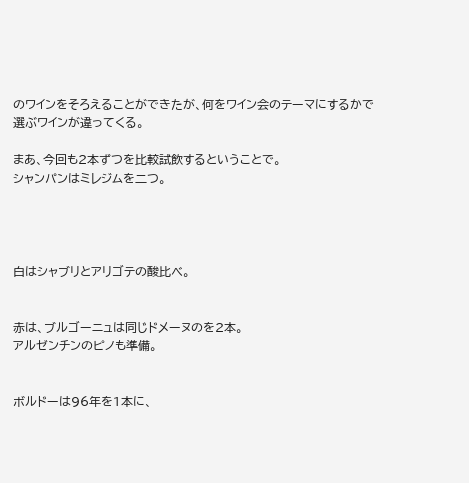のワインをそろえることができたが、何をワイン会のテーマにするかで選ぶワインが違ってくる。

まあ、今回も2本ずつを比較試飲するということで。
シャンパンはミレジムを二つ。




白はシャブリとアリゴテの酸比べ。


赤は、ブルゴーニュは同じドメーヌのを2本。
アルゼンチンのピノも準備。


ボルドーは96年を1本に、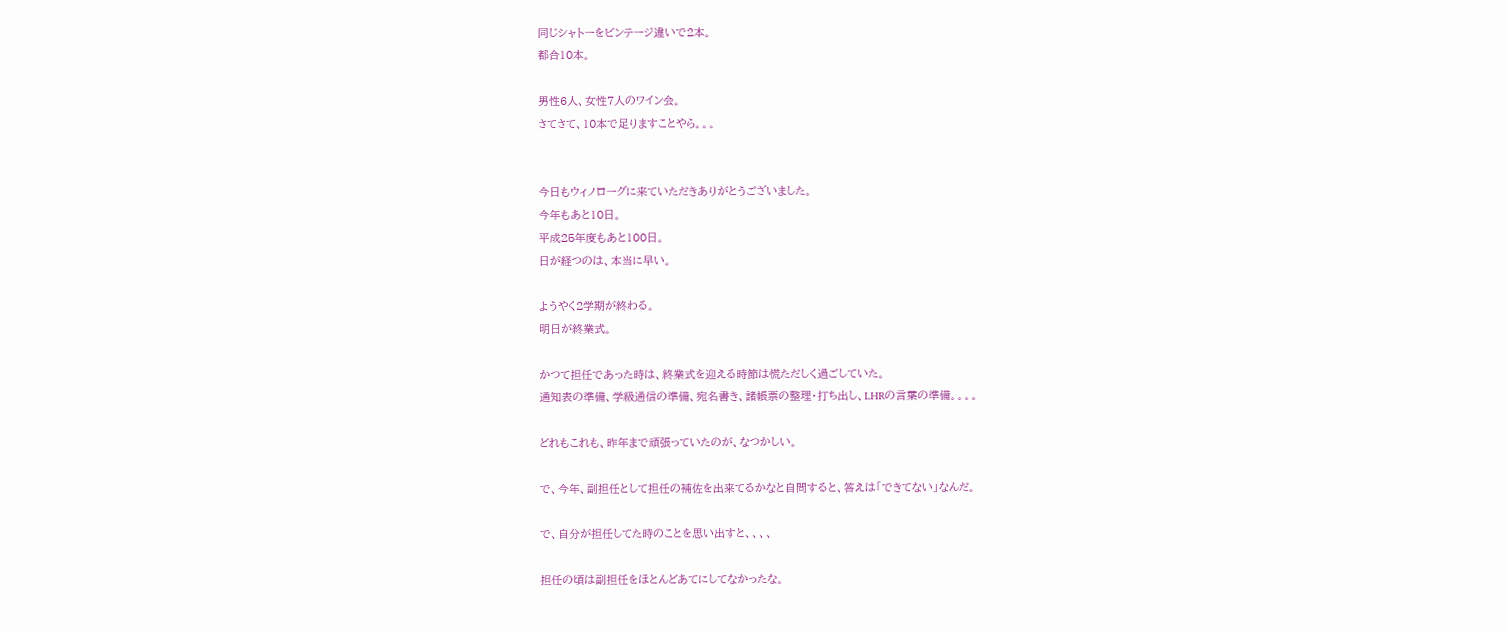同じシャトーをビンテージ違いで2本。
都合10本。

男性6人、女性7人のワイン会。
さてさて、10本で足りますことやら。。。


今日もウィノローグに来ていただきありがとうございました。
今年もあと10日。
平成25年度もあと100日。
日が経つのは、本当に早い。

ようやく2学期が終わる。
明日が終業式。

かつて担任であった時は、終業式を迎える時節は慌ただしく過ごしていた。
通知表の準備、学級通信の準備、宛名書き、諸帳票の整理・打ち出し、LHRの言葉の準備。。。。

どれもこれも、昨年まで頑張っていたのが、なつかしい。

で、今年、副担任として担任の補佐を出来てるかなと自問すると、答えは「できてない」なんだ。

で、自分が担任してた時のことを思い出すと、、、、

担任の頃は副担任をほとんどあてにしてなかったな。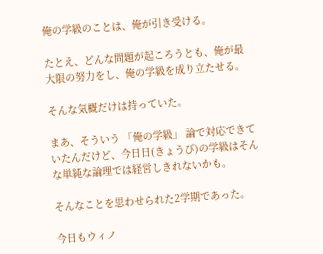俺の学級のことは、俺が引き受ける。

たとえ、どんな問題が起ころうとも、俺が最大限の努力をし、俺の学級を成り立たせる。

そんな気概だけは持っていた。

まあ、そういう 「俺の学級」 論で対応できていたんだけど、今日日(きょうび)の学級はそんな単純な論理では経営しきれないかも。

そんなことを思わせられた2学期であった。

今日もウィノ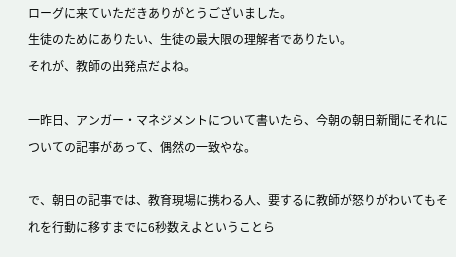ローグに来ていただきありがとうございました。
生徒のためにありたい、生徒の最大限の理解者でありたい。
それが、教師の出発点だよね。

一昨日、アンガー・マネジメントについて書いたら、今朝の朝日新聞にそれについての記事があって、偶然の一致やな。

で、朝日の記事では、教育現場に携わる人、要するに教師が怒りがわいてもそれを行動に移すまでに6秒数えよということら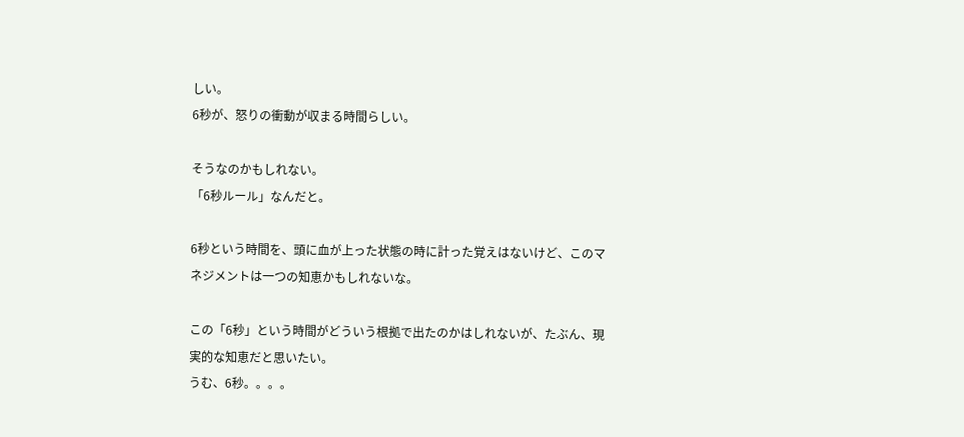しい。
6秒が、怒りの衝動が収まる時間らしい。

そうなのかもしれない。
「6秒ルール」なんだと。

6秒という時間を、頭に血が上った状態の時に計った覚えはないけど、このマネジメントは一つの知恵かもしれないな。

この「6秒」という時間がどういう根拠で出たのかはしれないが、たぶん、現実的な知恵だと思いたい。
うむ、6秒。。。。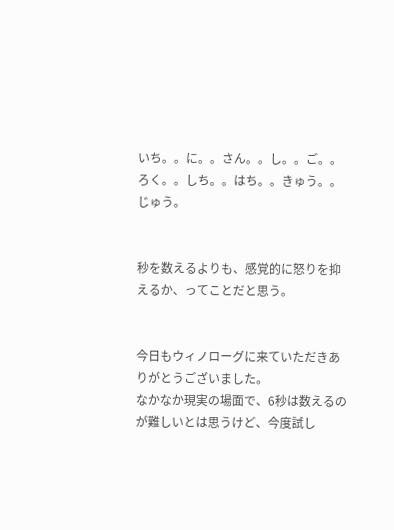いち。。に。。さん。。し。。ご。。ろく。。しち。。はち。。きゅう。。じゅう。


秒を数えるよりも、感覚的に怒りを抑えるか、ってことだと思う。


今日もウィノローグに来ていただきありがとうございました。
なかなか現実の場面で、6秒は数えるのが難しいとは思うけど、今度試し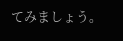てみましょう。